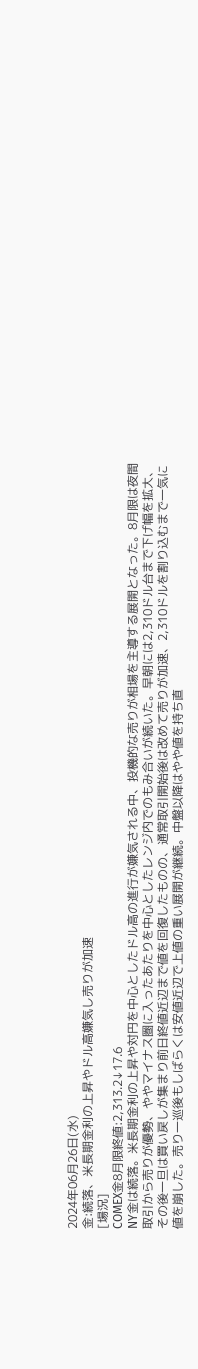2024年06月26日(水)
金:続落、米長期金利の上昇やドル高嫌気し売りが加速
[場況]
COMEX金8月限終値:2,313.2↓17.6
NY金は続落。米長期金利の上昇や対円を中心としたドル高の進行が嫌気される中、投機的な売りが相場を主導する展開となった。8月限は夜間取引から売りが優勢、ややマイナス圏に入ったあたりを中心としたレンジ内でのもみ合いが続いた。早朝には2,310ドル台まで下げ幅を拡大、その後一旦は買い戻しが集まり前日終値近辺まで値を回復したものの、通常取引開始後は改めて売りが加速、2,310ドルを割り込むまで一気に値を崩した。売り一巡後もしばらくは安値近辺で上値の重い展開が継続。中盤以降はやや値を持ち直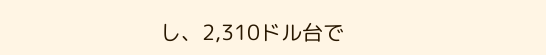し、2,310ドル台で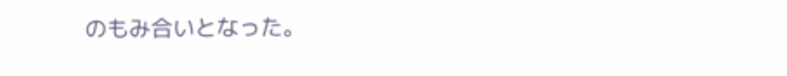のもみ合いとなった。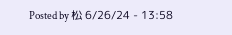Posted by 松 6/26/24 - 13:58